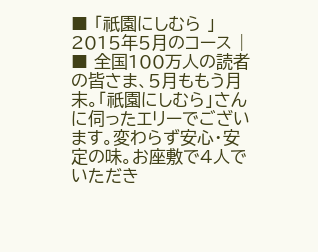■ 「祇園にしむら 」 2015年5月のコース |
■ 全国100万人の読者の皆さま、5月ももう月末。「祇園にしむら」さんに伺ったエリーでございます。変わらず安心・安定の味。お座敷で4人でいただき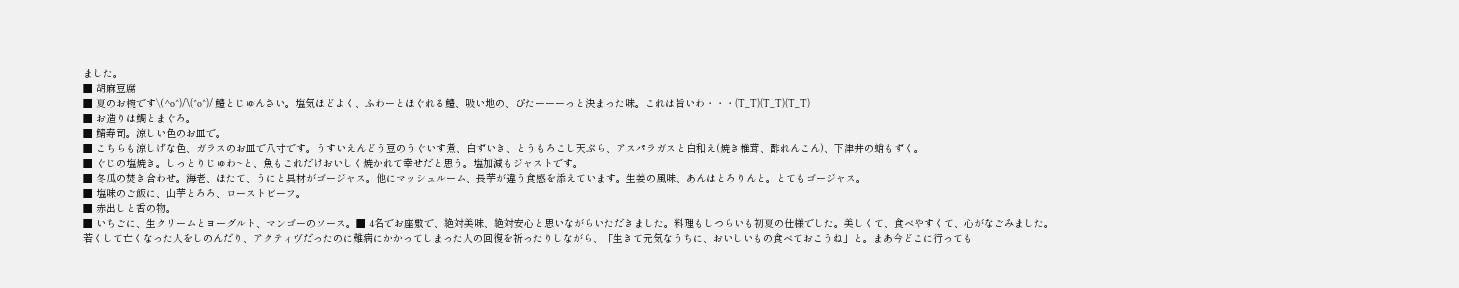ました。
■ 胡麻豆腐
■ 夏のお椀です\(^o^)/\(^o^)/ 鱧とじゅんさい。塩気ほどよく、ふわーとほぐれる鱧、吸い地の、ぴたーーーっと決まった味。これは旨いわ・・・(T_T)(T_T)(T_T)
■ お造りは鯛とまぐろ。
■ 鯖寿司。涼しい色のお皿で。
■ こちらも涼しげな色、ガラスのお皿で八寸です。うすいえんどう豆のうぐいす煮、白ずいき、とうもろこし天ぷら、アスパラガスと白和え(焼き椎茸、酢れんこん)、下津井の蛸もずく。
■ ぐじの塩焼き。しっとりじゅわ~と、魚もこれだけおいしく焼かれて幸せだと思う。塩加減もジャストです。
■ 冬瓜の焚き合わせ。海老、ほたて、うにと具材がゴージャス。他にマッシュルーム、長芋が違う食感を添えています。生姜の風味、あんはとろりんと。とてもゴージャス。
■ 塩味のご飯に、山芋とろろ、ローストビーフ。
■ 赤出しと香の物。
■ いちごに、生クリームとヨーグルト、マンゴーのソース。■ 4名でお座敷で、絶対美味、絶対安心と思いながらいただきました。料理もしつらいも初夏の仕様でした。美しくて、食べやすくて、心がなごみました。
若くして亡くなった人をしのんだり、アクティヴだったのに難病にかかってしまった人の回復を祈ったりしながら、「生きて元気なうちに、おいしいもの食べておこうね」と。まあ今どこに行っても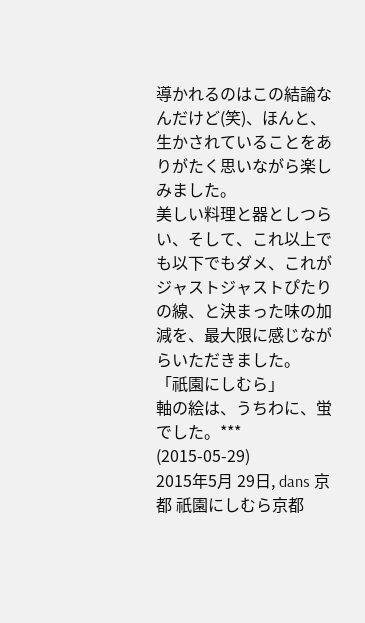導かれるのはこの結論なんだけど(笑)、ほんと、生かされていることをありがたく思いながら楽しみました。
美しい料理と器としつらい、そして、これ以上でも以下でもダメ、これがジャストジャストぴたりの線、と決まった味の加減を、最大限に感じながらいただきました。
「祇園にしむら」
軸の絵は、うちわに、蛍でした。***
(2015-05-29)
2015年5月 29日, dans 京都 祇園にしむら京都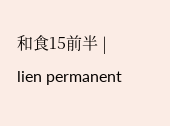和食15前半 | lien permanent